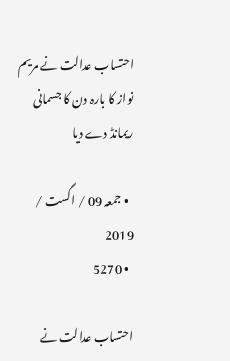احتساب عدالت نے مریم نواز کا بارہ دن کا جسمانی ریمانڈ دے دیا

  • جمعہ 09 / اگست / 2019
  • 5270

احتساب عدالت نے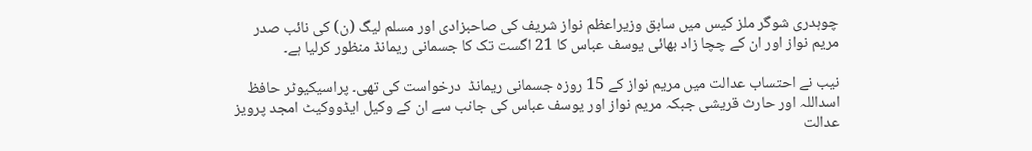چوہدری شوگر ملز کیس میں سابق وزیراعظم نواز شریف کی صاحبزادی اور مسلم لیگ (ن) کی نائب صدر مریم نواز اور ان کے چچا زاد بھائی یوسف عباس کا 21 اگست تک کا جسمانی ریمانڈ منظور کرلیا ہے۔

نیب نے احتساب عدالت میں مریم نواز کے 15 روزہ جسمانی ریمانڈ  درخواست کی تھی۔ پراسیکیوٹر حافظ اسداللہ اور حارث قریشی جبکہ مریم نواز اور یوسف عباس کی جانب سے ان کے وکیل ایڈووکیٹ امجد پرویز عدالت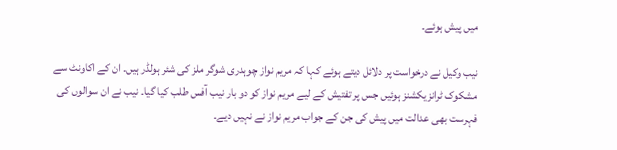میں پیش ہوئے۔

نیب وکیل نے درخواست پر دلائل دیتے ہوئے کہا کہ مریم نواز چوہدری شوگر ملز کی شئر ہولڈر ہیں۔ ان کے اکاونٹ سے مشکوک ٹرانزیکشنز ہوئیں جس پر تفتیش کے لیے مریم نواز کو دو بار نیب آفس طلب کیا گیا۔ نیب نے ان سوالوں کی فہرست بھی عدالت میں پیش کی جن کے جواب مریم نواز نے نہیں دیے۔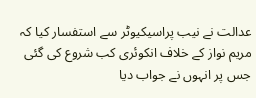عدالت نے نیب پراسیکیوٹر سے استفسار کیا کہ مریم نواز کے خلاف انکوئری کب شروع کی گئی جس پر انہوں نے جواب دیا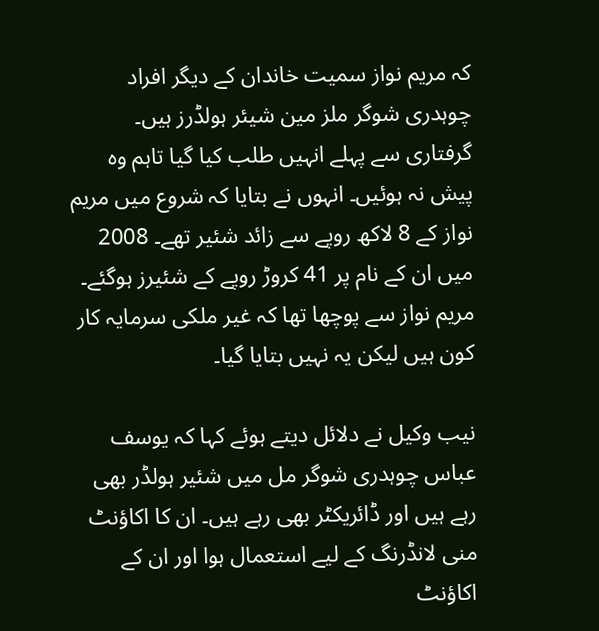کہ مریم نواز سمیت خاندان کے دیگر افراد چوہدری شوگر ملز مین شیئر ہولڈرز ہیں۔ گرفتاری سے پہلے انہیں طلب کیا گیا تاہم وہ پیش نہ ہوئیں۔ انہوں نے بتایا کہ شروع میں مریم نواز کے 8 لاکھ روپے سے زائد شئیر تھے۔ 2008 میں ان کے نام پر 41 کروڑ روپے کے شئیرز ہوگئے۔ مریم نواز سے پوچھا تھا کہ غیر ملکی سرمایہ کار کون ہیں لیکن یہ نہیں بتایا گیا۔

نیب وکیل نے دلائل دیتے ہوئے کہا کہ یوسف عباس چوہدری شوگر مل میں شئیر ہولڈر بھی رہے ہیں اور ڈائریکٹر بھی رہے ہیں۔ ان کا اکاؤنٹ منی لانڈرنگ کے لیے استعمال ہوا اور ان کے اکاؤنٹ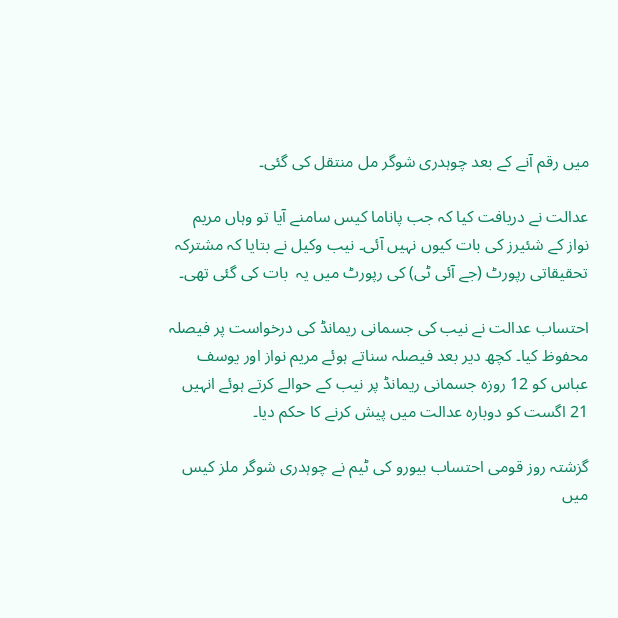میں رقم آنے کے بعد چوہدری شوگر مل منتقل کی گئی۔

عدالت نے دریافت کیا کہ جب پاناما کیس سامنے آیا تو وہاں مریم نواز کے شئیرز کی بات کیوں نہیں آئی۔ نیب وکیل نے بتایا کہ مشترکہ تحقیقاتی رپورٹ (جے آئی ٹی) کی رپورٹ میں یہ  بات کی گئی تھی۔

احتساب عدالت نے نیب کی جسمانی ریمانڈ کی درخواست پر فیصلہ محفوظ کیا۔ کچھ دیر بعد فیصلہ سناتے ہوئے مریم نواز اور یوسف عباس کو 12 روزہ جسمانی ریمانڈ پر نیب کے حوالے کرتے ہوئے انہیں 21 اگست کو دوبارہ عدالت میں پیش کرنے کا حکم دیا۔

گزشتہ روز قومی احتساب بیورو کی ٹیم نے چوہدری شوگر ملز کیس میں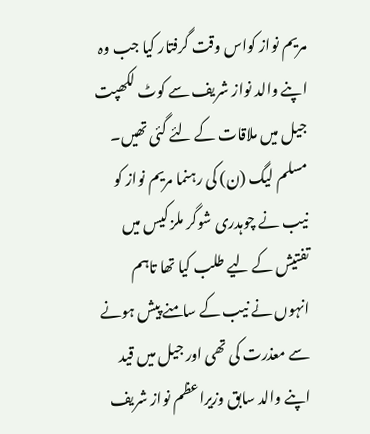مریم نواز کواس وقت گرفتار کیا جب وہ اپنے والد نواز شریف سے کوٹ لکھپت جیل میں ملاقات کے لئے گئی تھیں۔  مسلم لیگ (ن) کی رہنما مریم نواز کو نیب نے چوہدری شوگر ملز کیس میں تفتیش کے لیے طلب کیا تھا تاہم انہوں نے نیب کے سامنے پیش ہونے سے معذرت کی تھی اور جیل میں قید اپنے والد سابق وزیراعظم نواز شریف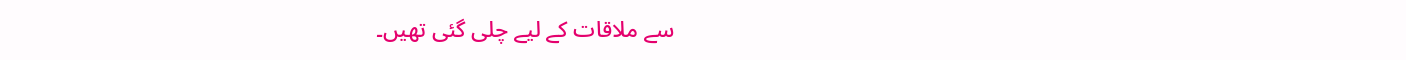سے ملاقات کے لیے چلی گئی تھیں۔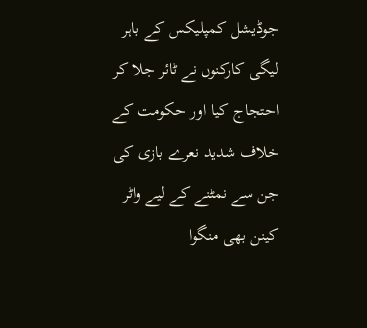جوڈیشل کمپلیکس کے باہر لیگی کارکنوں نے ٹائر جلا کر احتجاج کیا اور حکومت کے خلاف شدید نعرے بازی کی جن سے نمٹنے کے لیے واٹر کینن بھی منگوا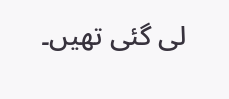لی گئی تھیں۔